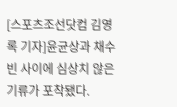[스포츠조선닷컴 김영록 기자]윤균상과 채수빈 사이에 심상치 않은 기류가 포착됐다.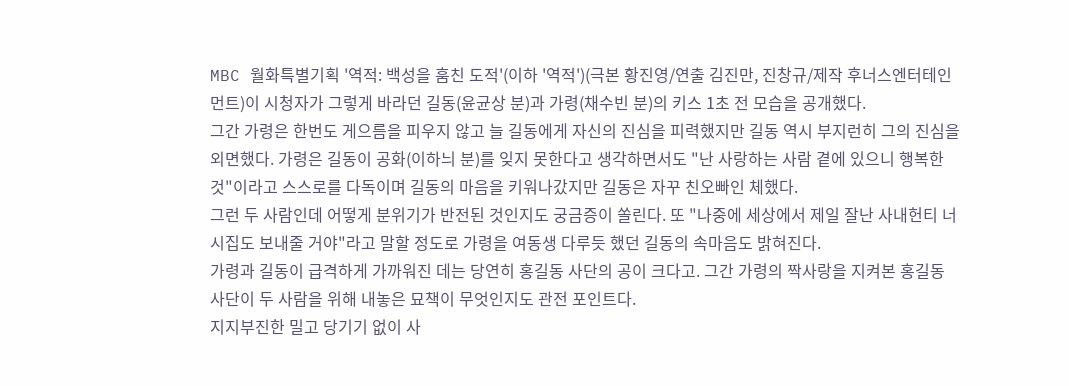MBC 월화특별기획 '역적: 백성을 훔친 도적'(이하 '역적')(극본 황진영/연출 김진만, 진창규/제작 후너스엔터테인먼트)이 시청자가 그렇게 바라던 길동(윤균상 분)과 가령(채수빈 분)의 키스 1초 전 모습을 공개했다.
그간 가령은 한번도 게으름을 피우지 않고 늘 길동에게 자신의 진심을 피력했지만 길동 역시 부지런히 그의 진심을 외면했다. 가령은 길동이 공화(이하늬 분)를 잊지 못한다고 생각하면서도 "난 사랑하는 사람 곁에 있으니 행복한 것"이라고 스스로를 다독이며 길동의 마음을 키워나갔지만 길동은 자꾸 친오빠인 체했다.
그런 두 사람인데 어떻게 분위기가 반전된 것인지도 궁금증이 쏠린다. 또 "나중에 세상에서 제일 잘난 사내헌티 너 시집도 보내줄 거야"라고 말할 정도로 가령을 여동생 다루듯 했던 길동의 속마음도 밝혀진다.
가령과 길동이 급격하게 가까워진 데는 당연히 홍길동 사단의 공이 크다고. 그간 가령의 짝사랑을 지켜본 홍길동 사단이 두 사람을 위해 내놓은 묘책이 무엇인지도 관전 포인트다.
지지부진한 밀고 당기기 없이 사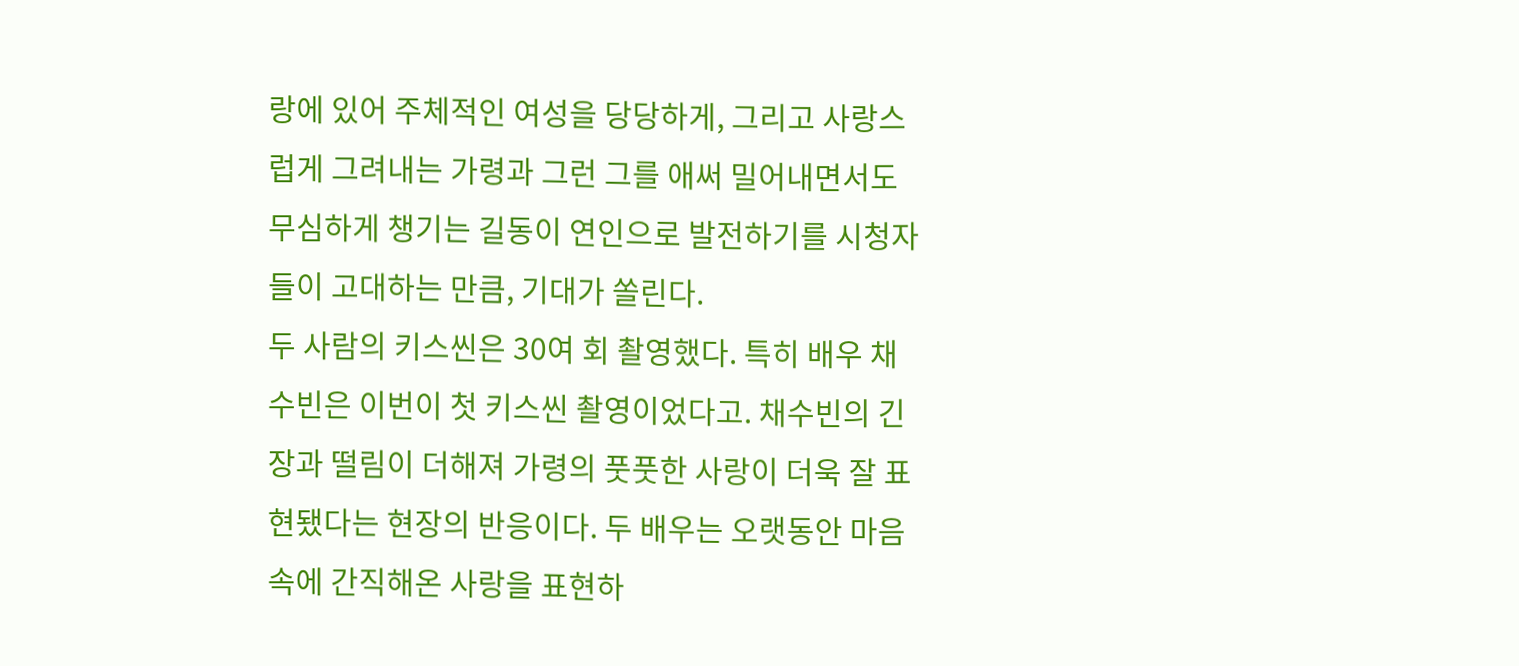랑에 있어 주체적인 여성을 당당하게, 그리고 사랑스럽게 그려내는 가령과 그런 그를 애써 밀어내면서도 무심하게 챙기는 길동이 연인으로 발전하기를 시청자들이 고대하는 만큼, 기대가 쏠린다.
두 사람의 키스씬은 30여 회 촬영했다. 특히 배우 채수빈은 이번이 첫 키스씬 촬영이었다고. 채수빈의 긴장과 떨림이 더해져 가령의 풋풋한 사랑이 더욱 잘 표현됐다는 현장의 반응이다. 두 배우는 오랫동안 마음속에 간직해온 사랑을 표현하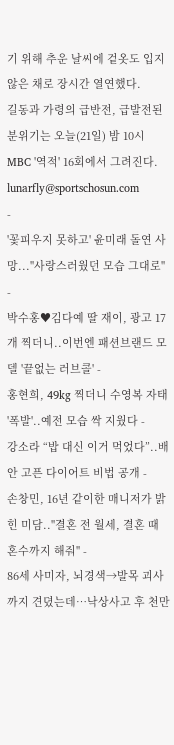기 위해 추운 날씨에 겉옷도 입지 않은 채로 장시간 열연했다.
길동과 가령의 급반전, 급발전된 분위기는 오늘(21일) 밤 10시 MBC '역적' 16회에서 그려진다.
lunarfly@sportschosun.com
-
'꽃피우지 못하고' 윤미래 돌연 사망..."사랑스러웠던 모습 그대로" -
박수홍♥김다예 딸 재이, 광고 17개 찍더니..이번엔 패션브랜드 모델 '끝없는 러브콜' -
홍현희, 49kg 찍더니 수영복 자태 '폭발'..예전 모습 싹 지웠다 -
강소라 “밥 대신 이거 먹었다”..배 안 고픈 다이어트 비법 공개 -
손창민, 16년 같이한 매니저가 밝힌 미담.."결혼 전 월세, 결혼 때 혼수까지 해줘" -
86세 사미자, 뇌경색→발목 괴사까지 견뎠는데…낙상사고 후 천만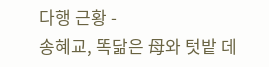다행 근황 -
송혜교, 똑닮은 母와 텃밭 데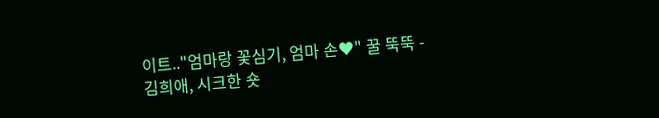이트.."엄마랑 꽃심기, 엄마 손♥" 꿀 뚝뚝 -
김희애, 시크한 숏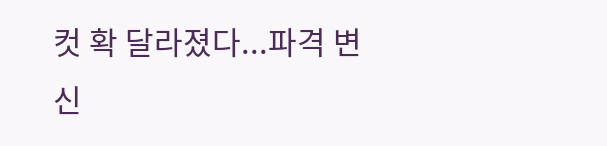컷 확 달라졌다...파격 변신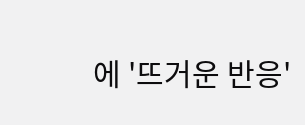에 '뜨거운 반응'